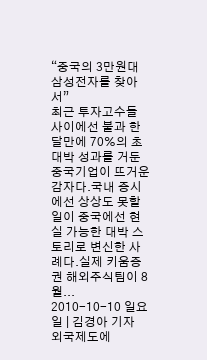“중국의 3만원대 삼성전자를 찾아서”
최근 투자고수들 사이에선 불과 한 달만에 70%의 초대박 성과를 거둔 중국기업이 뜨거운 감자다.국내 증시에선 상상도 못할 일이 중국에선 현실 가능한 대박 스토리로 변신한 사례다.실제 키움증권 해외주식팀이 8월...
2010-10-10 일요일 | 김경아 기자
외국제도에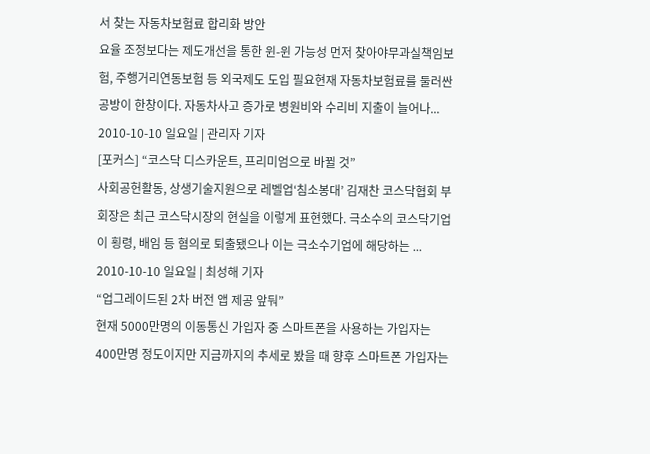서 찾는 자동차보험료 합리화 방안
요율 조정보다는 제도개선을 통한 윈-윈 가능성 먼저 찾아야무과실책임보험, 주행거리연동보험 등 외국제도 도입 필요현재 자동차보험료를 둘러싼 공방이 한창이다. 자동차사고 증가로 병원비와 수리비 지출이 늘어나...
2010-10-10 일요일 | 관리자 기자
[포커스] “코스닥 디스카운트, 프리미엄으로 바뀔 것”
사회공헌활동, 상생기술지원으로 레벨업‘침소봉대’ 김재찬 코스닥협회 부회장은 최근 코스닥시장의 현실을 이렇게 표현했다. 극소수의 코스닥기업이 횡령, 배임 등 혐의로 퇴출됐으나 이는 극소수기업에 해당하는 ...
2010-10-10 일요일 | 최성해 기자
“업그레이드된 2차 버전 앱 제공 앞둬”
현재 5000만명의 이동통신 가입자 중 스마트폰을 사용하는 가입자는 400만명 정도이지만 지금까지의 추세로 봤을 때 향후 스마트폰 가입자는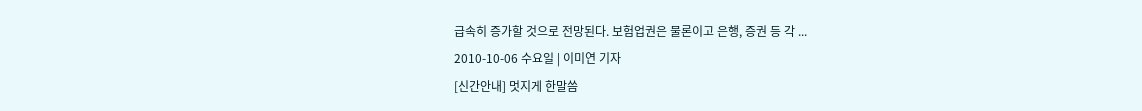급속히 증가할 것으로 전망된다. 보험업권은 물론이고 은행, 증권 등 각 ...
2010-10-06 수요일 | 이미연 기자
[신간안내] 멋지게 한말씀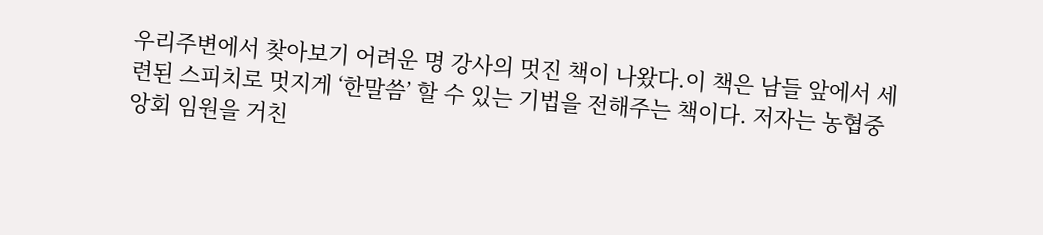우리주변에서 찾아보기 어려운 명 강사의 멋진 책이 나왔다.이 책은 남들 앞에서 세련된 스피치로 멋지게 ‘한말씀’ 할 수 있는 기법을 전해주는 책이다. 저자는 농협중앙회 임원을 거친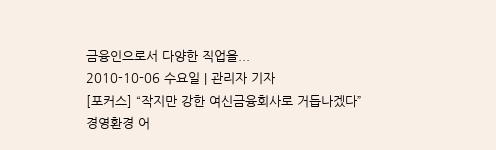금융인으로서 다양한 직업을...
2010-10-06 수요일 | 관리자 기자
[포커스] “작지만 강한 여신금융회사로 거듭나겠다”
경영환경 어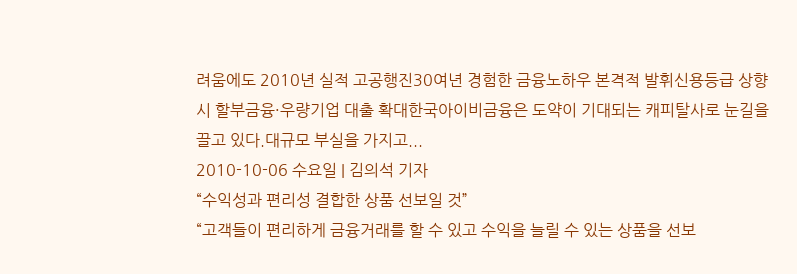려움에도 2010년 실적 고공행진30여년 경험한 금융노하우 본격적 발휘신용등급 상향시 할부금융·우량기업 대출 확대한국아이비금융은 도약이 기대되는 캐피탈사로 눈길을 끌고 있다.대규모 부실을 가지고...
2010-10-06 수요일 | 김의석 기자
“수익성과 편리성 결합한 상품 선보일 것”
“고객들이 편리하게 금융거래를 할 수 있고 수익을 늘릴 수 있는 상품을 선보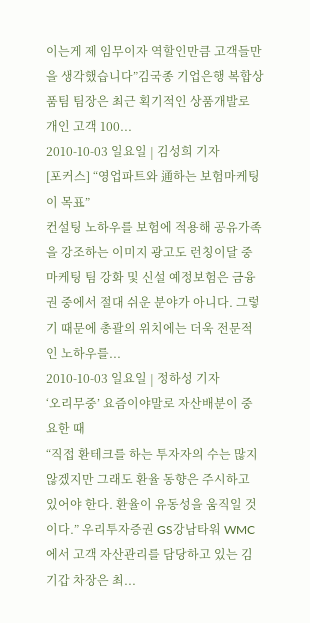이는게 제 임무이자 역할인만큼 고객들만을 생각했습니다”김국종 기업은행 복합상품팀 팀장은 최근 획기적인 상품개발로 개인 고객 100...
2010-10-03 일요일 | 김성희 기자
[포커스] “영업파트와 通하는 보험마케팅이 목표”
컨설팅 노하우를 보험에 적용해 공유가족을 강조하는 이미지 광고도 런칭이달 중 마케팅 팀 강화 및 신설 예정보험은 금융권 중에서 절대 쉬운 분야가 아니다. 그렇기 때문에 총괄의 위치에는 더욱 전문적인 노하우를...
2010-10-03 일요일 | 정하성 기자
‘오리무중’ 요즘이야말로 자산배분이 중요한 때
“직접 환테크를 하는 투자자의 수는 많지 않겠지만 그래도 환율 동향은 주시하고 있어야 한다. 환율이 유동성을 움직일 것이다.” 우리투자증권 GS강남타워 WMC에서 고객 자산관리를 담당하고 있는 김기갑 차장은 최...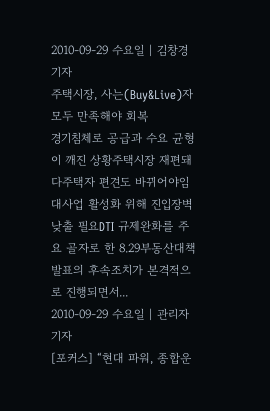2010-09-29 수요일 | 김창경 기자
주택시장, 사는(Buy&Live)자 모두 만족해야 회복
경기침체로 공급과 수요 균형이 깨진 상황주택시장 재편돼 다주택자 편견도 바뀌어야임대사업 활성화 위해 진입장벽 낮출 필요DTI 규제완화를 주요 골자로 한 8.29부동산대책발표의 후속조치가 본격적으로 진행되면서...
2010-09-29 수요일 | 관리자 기자
[포커스] “현대 파워, 종합운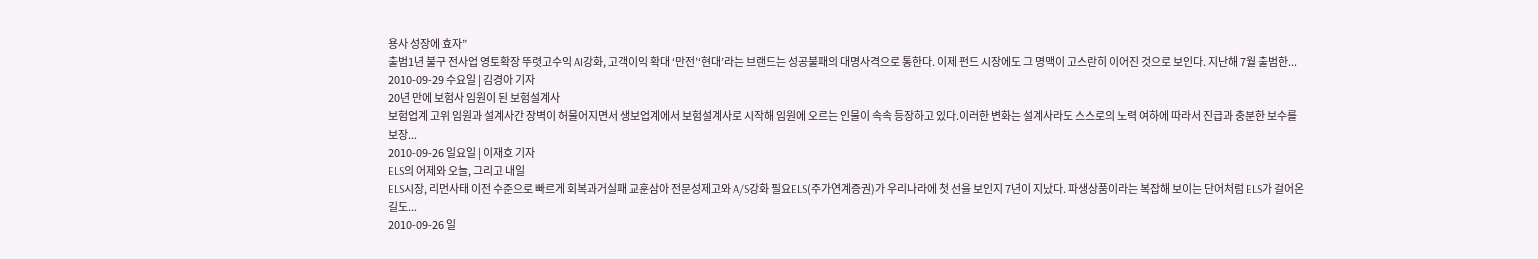용사 성장에 효자”
출범1년 불구 전사업 영토확장 뚜렷고수익 AI강화, 고객이익 확대 ‘만전’‘현대’라는 브랜드는 성공불패의 대명사격으로 통한다. 이제 펀드 시장에도 그 명맥이 고스란히 이어진 것으로 보인다. 지난해 7월 출범한...
2010-09-29 수요일 | 김경아 기자
20년 만에 보험사 임원이 된 보험설계사
보험업계 고위 임원과 설계사간 장벽이 허물어지면서 생보업계에서 보험설계사로 시작해 임원에 오르는 인물이 속속 등장하고 있다.이러한 변화는 설계사라도 스스로의 노력 여하에 따라서 진급과 충분한 보수를 보장...
2010-09-26 일요일 | 이재호 기자
ELS의 어제와 오늘, 그리고 내일
ELS시장, 리먼사태 이전 수준으로 빠르게 회복과거실패 교훈삼아 전문성제고와 A/S강화 필요ELS(주가연계증권)가 우리나라에 첫 선을 보인지 7년이 지났다. 파생상품이라는 복잡해 보이는 단어처럼 ELS가 걸어온 길도...
2010-09-26 일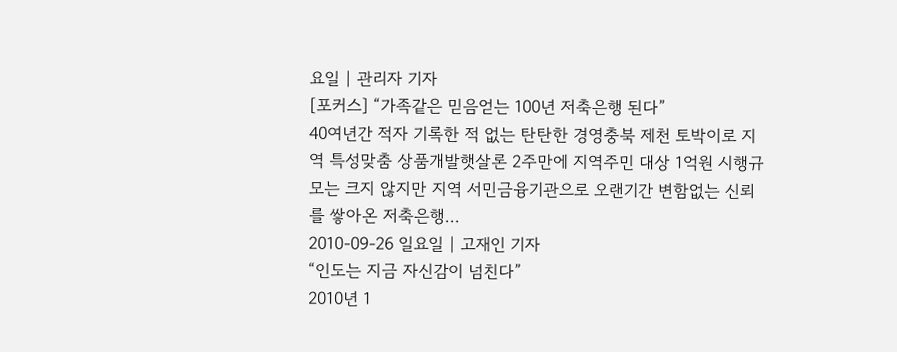요일 | 관리자 기자
[포커스] “가족같은 믿음얻는 100년 저축은행 된다”
40여년간 적자 기록한 적 없는 탄탄한 경영충북 제천 토박이로 지역 특성맞춤 상품개발햇살론 2주만에 지역주민 대상 1억원 시행규모는 크지 않지만 지역 서민금융기관으로 오랜기간 변함없는 신뢰를 쌓아온 저축은행...
2010-09-26 일요일 | 고재인 기자
“인도는 지금 자신감이 넘친다”
2010년 1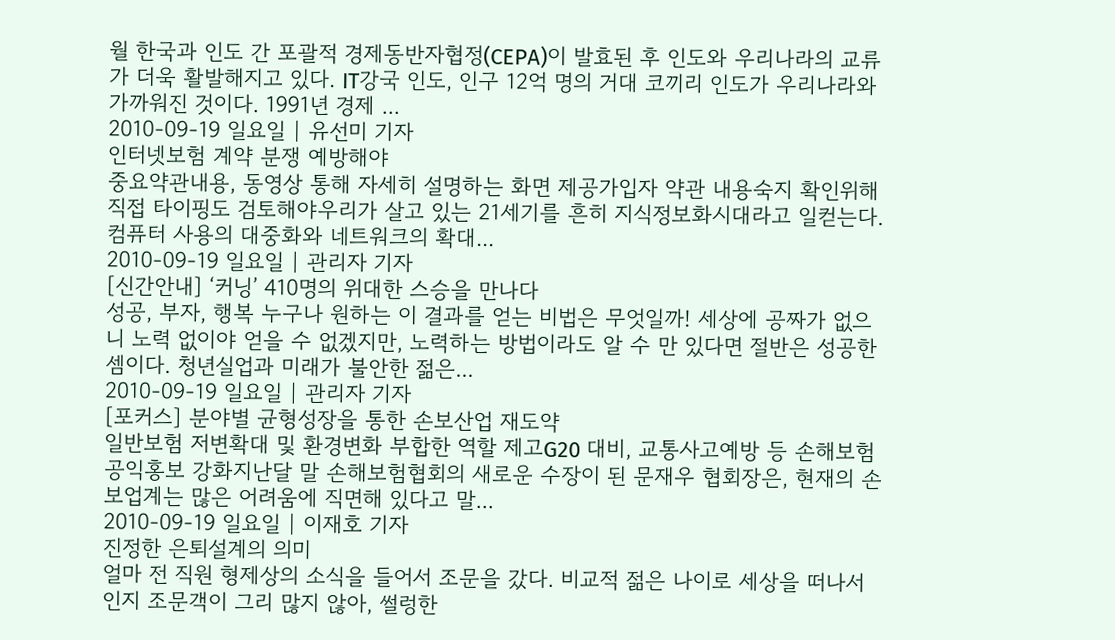월 한국과 인도 간 포괄적 경제동반자협정(CEPA)이 발효된 후 인도와 우리나라의 교류가 더욱 활발해지고 있다. IT강국 인도, 인구 12억 명의 거대 코끼리 인도가 우리나라와 가까워진 것이다. 1991년 경제 ...
2010-09-19 일요일 | 유선미 기자
인터넷보험 계약 분쟁 예방해야
중요약관내용, 동영상 통해 자세히 설명하는 화면 제공가입자 약관 내용숙지 확인위해 직접 타이핑도 검토해야우리가 살고 있는 21세기를 흔히 지식정보화시대라고 일컫는다. 컴퓨터 사용의 대중화와 네트워크의 확대...
2010-09-19 일요일 | 관리자 기자
[신간안내] ‘커닝’ 410명의 위대한 스승을 만나다
성공, 부자, 행복 누구나 원하는 이 결과를 얻는 비법은 무엇일까! 세상에 공짜가 없으니 노력 없이야 얻을 수 없겠지만, 노력하는 방법이라도 알 수 만 있다면 절반은 성공한 셈이다. 청년실업과 미래가 불안한 젊은...
2010-09-19 일요일 | 관리자 기자
[포커스] 분야별 균형성장을 통한 손보산업 재도약
일반보험 저변확대 및 환경변화 부합한 역할 제고G20 대비, 교통사고예방 등 손해보험 공익홍보 강화지난달 말 손해보험협회의 새로운 수장이 된 문재우 협회장은, 현재의 손보업계는 많은 어려움에 직면해 있다고 말...
2010-09-19 일요일 | 이재호 기자
진정한 은퇴설계의 의미
얼마 전 직원 형제상의 소식을 들어서 조문을 갔다. 비교적 젊은 나이로 세상을 떠나서인지 조문객이 그리 많지 않아, 썰렁한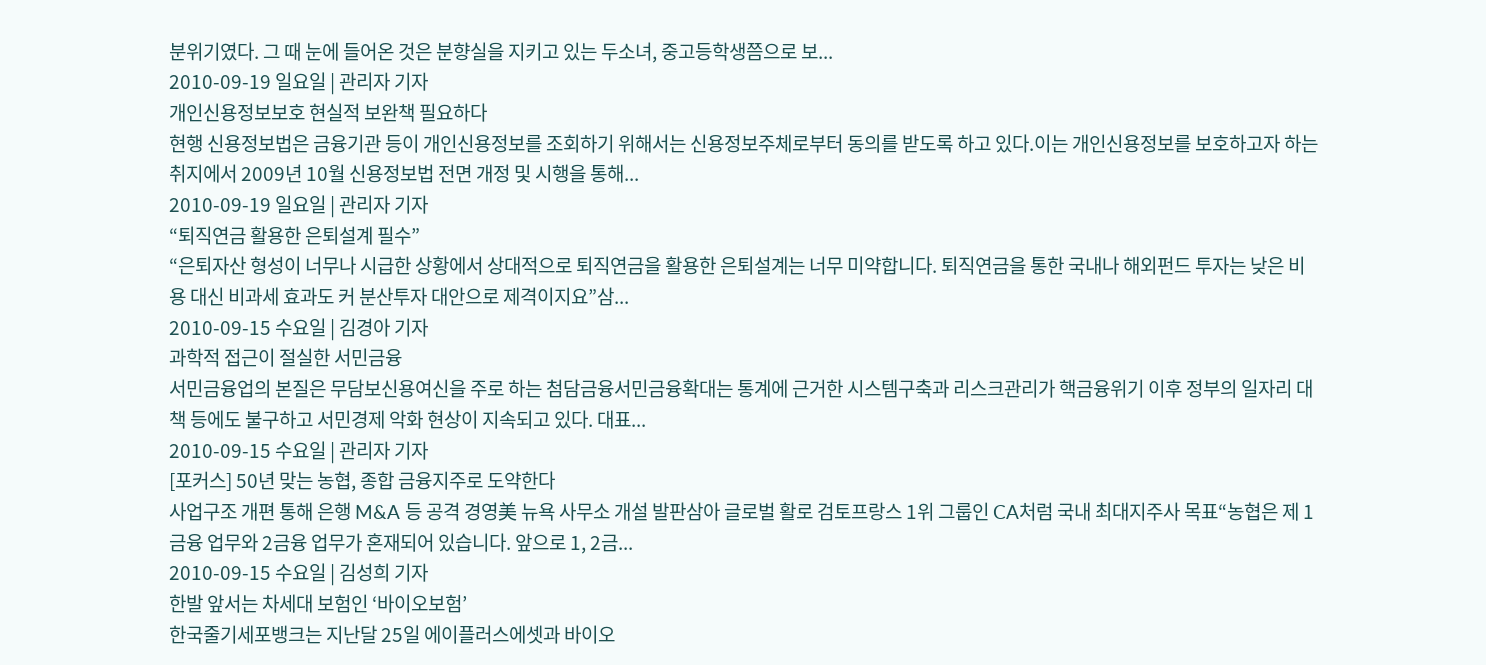분위기였다. 그 때 눈에 들어온 것은 분향실을 지키고 있는 두소녀, 중고등학생쯤으로 보...
2010-09-19 일요일 | 관리자 기자
개인신용정보보호 현실적 보완책 필요하다
현행 신용정보법은 금융기관 등이 개인신용정보를 조회하기 위해서는 신용정보주체로부터 동의를 받도록 하고 있다.이는 개인신용정보를 보호하고자 하는 취지에서 2009년 10월 신용정보법 전면 개정 및 시행을 통해...
2010-09-19 일요일 | 관리자 기자
“퇴직연금 활용한 은퇴설계 필수”
“은퇴자산 형성이 너무나 시급한 상황에서 상대적으로 퇴직연금을 활용한 은퇴설계는 너무 미약합니다. 퇴직연금을 통한 국내나 해외펀드 투자는 낮은 비용 대신 비과세 효과도 커 분산투자 대안으로 제격이지요”삼...
2010-09-15 수요일 | 김경아 기자
과학적 접근이 절실한 서민금융
서민금융업의 본질은 무담보신용여신을 주로 하는 첨담금융서민금융확대는 통계에 근거한 시스템구축과 리스크관리가 핵금융위기 이후 정부의 일자리 대책 등에도 불구하고 서민경제 악화 현상이 지속되고 있다. 대표...
2010-09-15 수요일 | 관리자 기자
[포커스] 50년 맞는 농협, 종합 금융지주로 도약한다
사업구조 개편 통해 은행 M&A 등 공격 경영美 뉴욕 사무소 개설 발판삼아 글로벌 활로 검토프랑스 1위 그룹인 CA처럼 국내 최대지주사 목표“농협은 제 1금융 업무와 2금융 업무가 혼재되어 있습니다. 앞으로 1, 2금...
2010-09-15 수요일 | 김성희 기자
한발 앞서는 차세대 보험인 ‘바이오보험’
한국줄기세포뱅크는 지난달 25일 에이플러스에셋과 바이오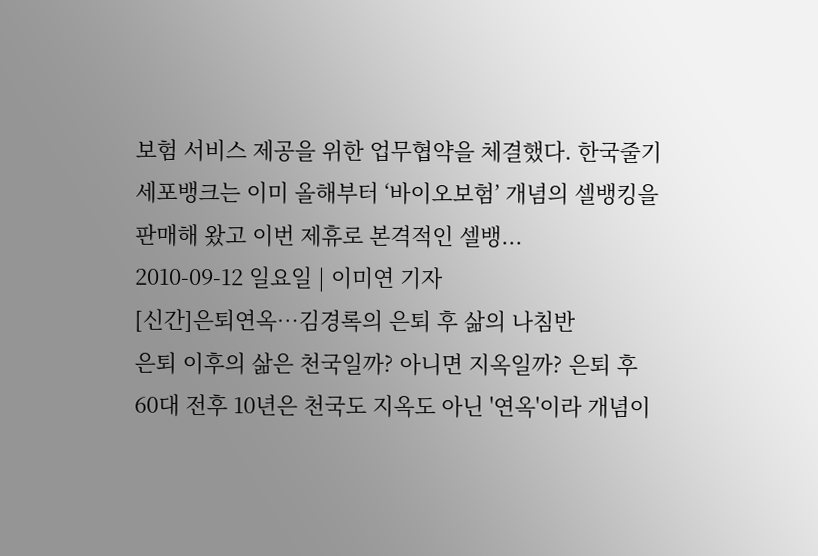보험 서비스 제공을 위한 업무협약을 체결했다. 한국줄기세포뱅크는 이미 올해부터 ‘바이오보험’ 개념의 셀뱅킹을 판매해 왔고 이번 제휴로 본격적인 셀뱅...
2010-09-12 일요일 | 이미연 기자
[신간]은퇴연옥…김경록의 은퇴 후 삶의 나침반
은퇴 이후의 삶은 천국일까? 아니면 지옥일까? 은퇴 후 60대 전후 10년은 천국도 지옥도 아닌 '연옥'이라 개념이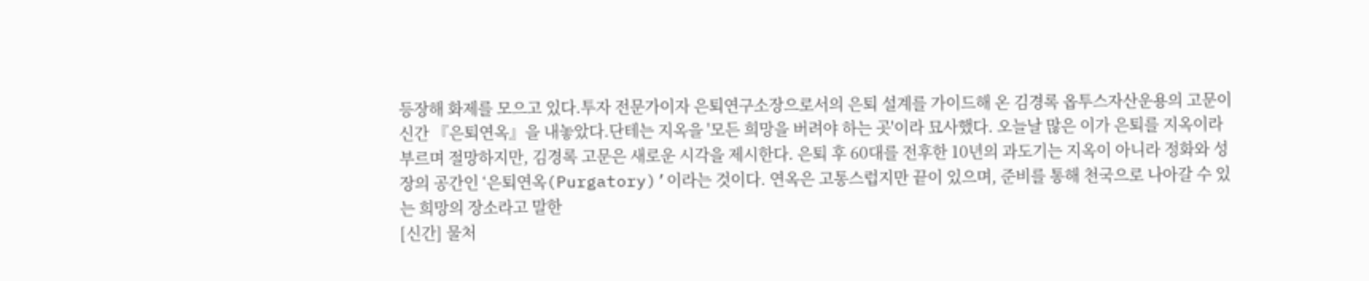등장해 화제를 모으고 있다.투자 전문가이자 은퇴연구소장으로서의 은퇴 설계를 가이드해 온 김경록 옵투스자산운용의 고문이 신간 『은퇴연옥』을 내놓았다.단테는 지옥을 '모든 희망을 버려야 하는 곳'이라 묘사했다. 오늘날 많은 이가 은퇴를 지옥이라 부르며 절망하지만, 김경록 고문은 새로운 시각을 제시한다. 은퇴 후 60대를 전후한 10년의 과도기는 지옥이 아니라 정화와 성장의 공간인 ‘은퇴연옥(Purgatory)’이라는 것이다. 연옥은 고통스럽지만 끝이 있으며, 준비를 통해 천국으로 나아갈 수 있는 희망의 장소라고 말한
[신간] 물처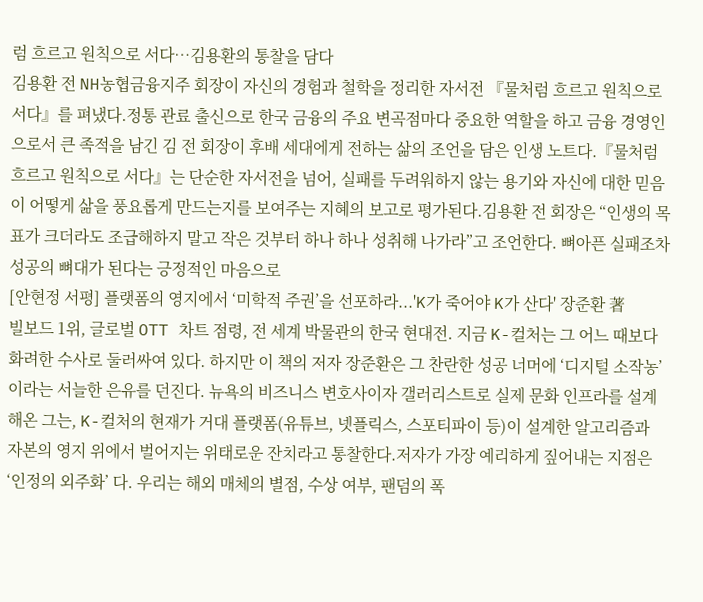럼 흐르고 원칙으로 서다…김용환의 통찰을 담다
김용환 전 NH농협금융지주 회장이 자신의 경험과 철학을 정리한 자서전 『물처럼 흐르고 원칙으로 서다』를 펴냈다.정통 관료 출신으로 한국 금융의 주요 변곡점마다 중요한 역할을 하고 금융 경영인으로서 큰 족적을 남긴 김 전 회장이 후배 세대에게 전하는 삶의 조언을 담은 인생 노트다.『물처럼 흐르고 원칙으로 서다』는 단순한 자서전을 넘어, 실패를 두려워하지 않는 용기와 자신에 대한 믿음이 어떻게 삶을 풍요롭게 만드는지를 보여주는 지혜의 보고로 평가된다.김용환 전 회장은 “인생의 목표가 크더라도 조급해하지 말고 작은 것부터 하나 하나 성취해 나가라”고 조언한다. 뼈아픈 실패조차 성공의 뼈대가 된다는 긍정적인 마음으로
[안현정 서평] 플랫폼의 영지에서 ‘미학적 주권’을 선포하라...'K가 죽어야 K가 산다' 장준환 著
빌보드 1위, 글로벌 OTT 차트 점령, 전 세계 박물관의 한국 현대전. 지금 K-컬처는 그 어느 때보다 화려한 수사로 둘러싸여 있다. 하지만 이 책의 저자 장준환은 그 찬란한 성공 너머에 ‘디지털 소작농’ 이라는 서늘한 은유를 던진다. 뉴욕의 비즈니스 변호사이자 갤러리스트로 실제 문화 인프라를 설계해온 그는, K-컬처의 현재가 거대 플랫폼(유튜브, 넷플릭스, 스포티파이 등)이 설계한 알고리즘과 자본의 영지 위에서 벌어지는 위태로운 잔치라고 통찰한다.저자가 가장 예리하게 짚어내는 지점은 ‘인정의 외주화’ 다. 우리는 해외 매체의 별점, 수상 여부, 팬덤의 폭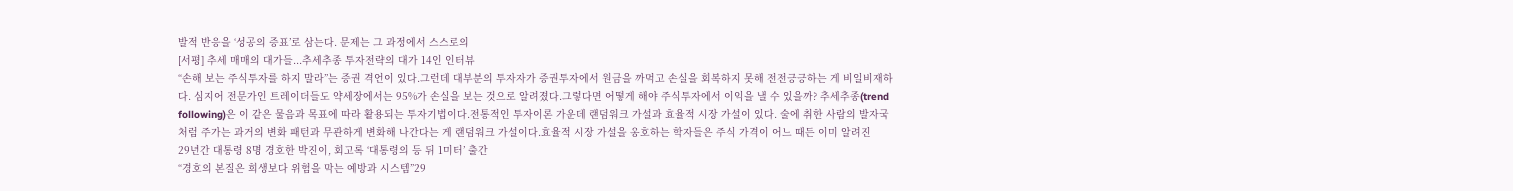발적 반응을 ‘성공의 증표’로 삼는다. 문제는 그 과정에서 스스로의
[서평] 추세 매매의 대가들...추세추종 투자전략의 대가 14인 인터뷰
“손해 보는 주식투자를 하지 말라”는 증권 격언이 있다.그런데 대부분의 투자자가 증권투자에서 원금을 까먹고 손실을 회복하지 못해 전전긍긍하는 게 비일비재하다. 심지어 전문가인 트레이더들도 약세장에서는 95%가 손실을 보는 것으로 알려졌다.그렇다면 어떻게 해야 주식투자에서 이익을 낼 수 있을까? 추세추종(trend following)은 이 같은 물음과 목표에 따라 활용되는 투자기법이다.전통적인 투자이론 가운데 랜덤워크 가설과 효율적 시장 가설이 있다. 술에 취한 사람의 발자국처럼 주가는 과거의 변화 패턴과 무관하게 변화해 나간다는 게 랜덤워크 가설이다.효율적 시장 가설을 옹호하는 학자들은 주식 가격이 어느 때든 이미 알려진
29년간 대통령 8명 경호한 박진이, 회고록 ‘대통령의 등 뒤 1미터’ 출간
“경호의 본질은 희생보다 위험을 막는 예방과 시스템”29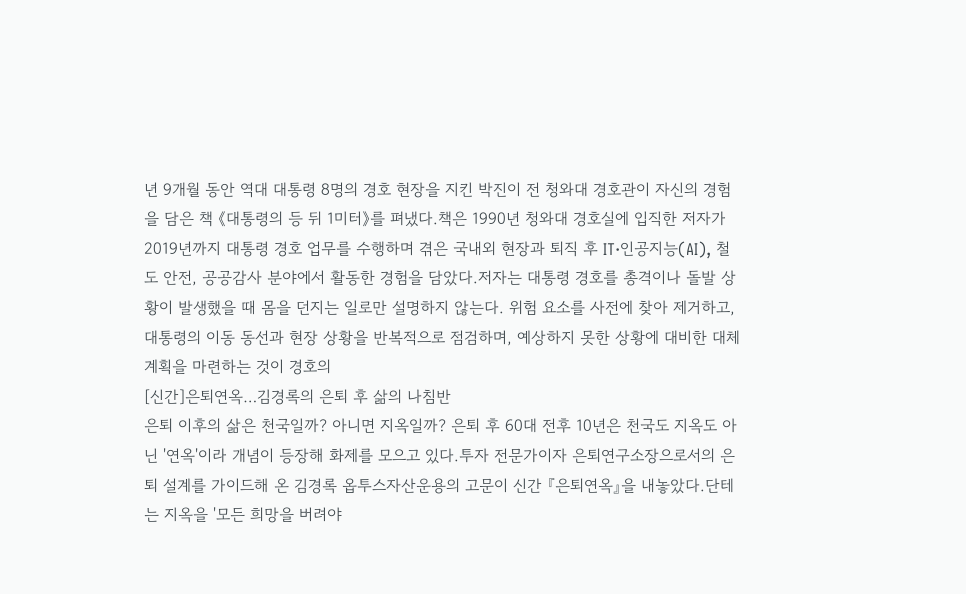년 9개월 동안 역대 대통령 8명의 경호 현장을 지킨 박진이 전 청와대 경호관이 자신의 경험을 담은 책 《대통령의 등 뒤 1미터》를 펴냈다.책은 1990년 청와대 경호실에 입직한 저자가 2019년까지 대통령 경호 업무를 수행하며 겪은 국내외 현장과 퇴직 후 IT·인공지능(AI), 철도 안전, 공공감사 분야에서 활동한 경험을 담았다.저자는 대통령 경호를 총격이나 돌발 상황이 발생했을 때 몸을 던지는 일로만 설명하지 않는다. 위험 요소를 사전에 찾아 제거하고, 대통령의 이동 동선과 현장 상황을 반복적으로 점검하며, 예상하지 못한 상황에 대비한 대체 계획을 마련하는 것이 경호의
[신간]은퇴연옥…김경록의 은퇴 후 삶의 나침반
은퇴 이후의 삶은 천국일까? 아니면 지옥일까? 은퇴 후 60대 전후 10년은 천국도 지옥도 아닌 '연옥'이라 개념이 등장해 화제를 모으고 있다.투자 전문가이자 은퇴연구소장으로서의 은퇴 설계를 가이드해 온 김경록 옵투스자산운용의 고문이 신간 『은퇴연옥』을 내놓았다.단테는 지옥을 '모든 희망을 버려야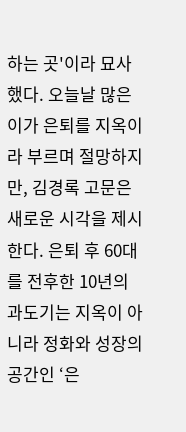하는 곳'이라 묘사했다. 오늘날 많은 이가 은퇴를 지옥이라 부르며 절망하지만, 김경록 고문은 새로운 시각을 제시한다. 은퇴 후 60대를 전후한 10년의 과도기는 지옥이 아니라 정화와 성장의 공간인 ‘은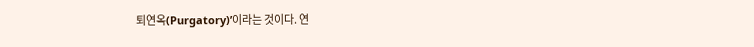퇴연옥(Purgatory)’이라는 것이다. 연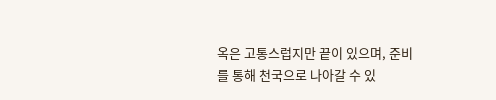옥은 고통스럽지만 끝이 있으며, 준비를 통해 천국으로 나아갈 수 있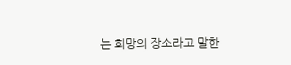는 희망의 장소라고 말한